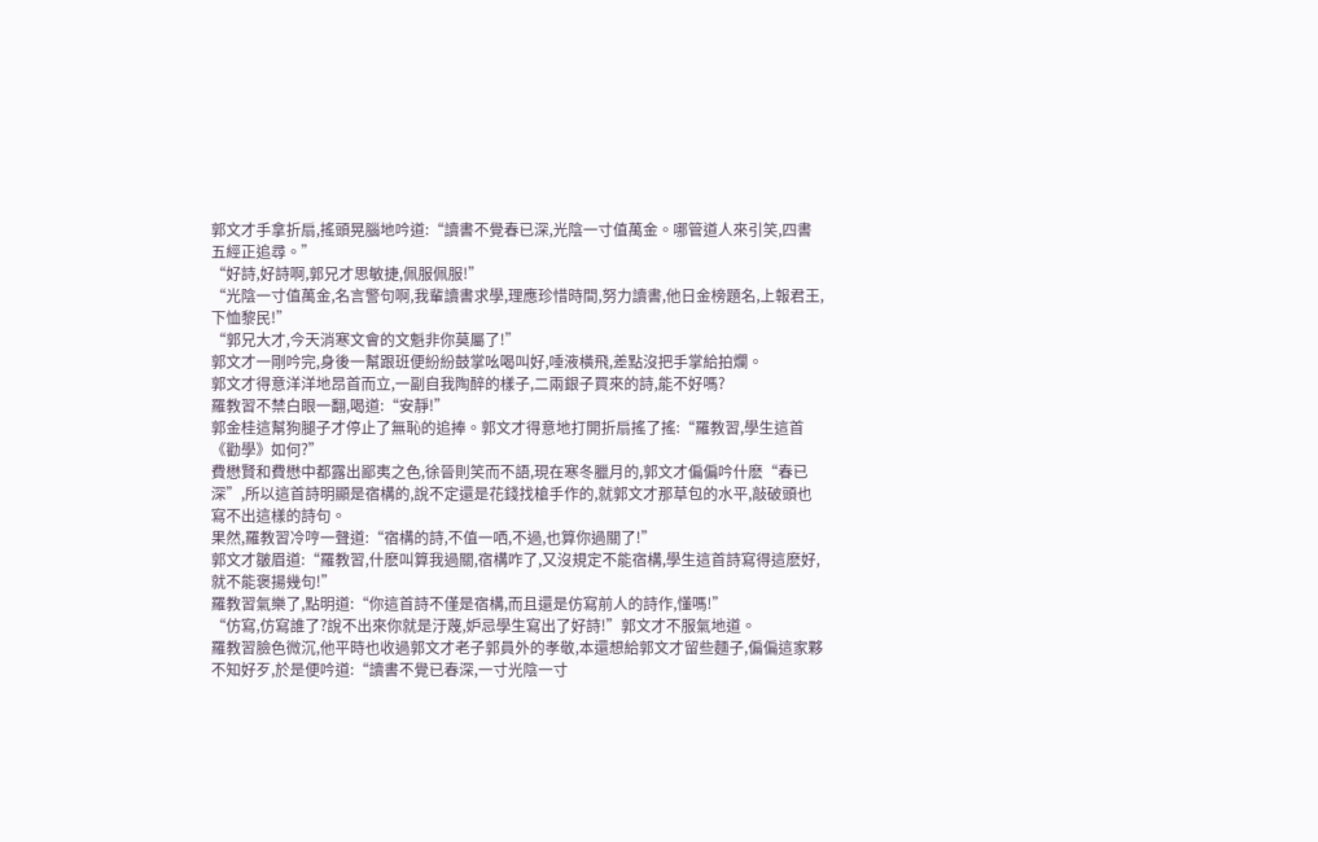郭文才手拿折扇,搖頭晃腦地吟道:“讀書不覺春已深,光陰一寸值萬金。哪管道人來引笑,四書五經正追尋。”
“好詩,好詩啊,郭兄才思敏捷,佩服佩服!”
“光陰一寸值萬金,名言警句啊,我輩讀書求學,理應珍惜時間,努力讀書,他日金榜題名,上報君王,下恤黎民!”
“郭兄大才,今天消寒文會的文魁非你莫屬了!”
郭文才一剛吟完,身後一幫跟班便紛紛鼓掌吆喝叫好,唾液橫飛,差點沒把手掌給拍爛。
郭文才得意洋洋地昂首而立,一副自我陶醉的樣子,二兩銀子買來的詩,能不好嗎?
羅教習不禁白眼一翻,喝道:“安靜!”
郭金桂這幫狗腿子才停止了無恥的追捧。郭文才得意地打開折扇搖了搖:“羅教習,學生這首《勸學》如何?”
費懋賢和費懋中都露出鄙夷之色,徐晉則笑而不語,現在寒冬臘月的,郭文才偏偏吟什麽“春已深”,所以這首詩明顯是宿構的,說不定還是花錢找槍手作的,就郭文才那草包的水平,敲破頭也寫不出這樣的詩句。
果然,羅教習冷哼一聲道:“宿構的詩,不值一哂,不過,也算你過關了!”
郭文才皺眉道:“羅教習,什麽叫算我過關,宿構咋了,又沒規定不能宿構,學生這首詩寫得這麽好,就不能褒揚幾句!”
羅教習氣樂了,點明道:“你這首詩不僅是宿構,而且還是仿寫前人的詩作,懂嗎!”
“仿寫,仿寫誰了?說不出來你就是汙蔑,妒忌學生寫出了好詩!”郭文才不服氣地道。
羅教習臉色微沉,他平時也收過郭文才老子郭員外的孝敬,本還想給郭文才留些麵子,偏偏這家夥不知好歹,於是便吟道:“讀書不覺已春深,一寸光陰一寸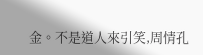金。不是道人來引笑,周情孔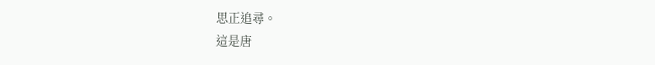思正追尋。
這是唐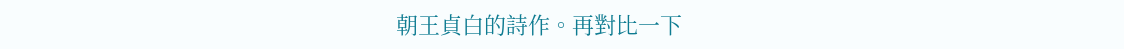朝王貞白的詩作。再對比一下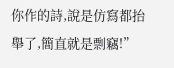你作的詩,說是仿寫都抬舉了,簡直就是剽竊!”